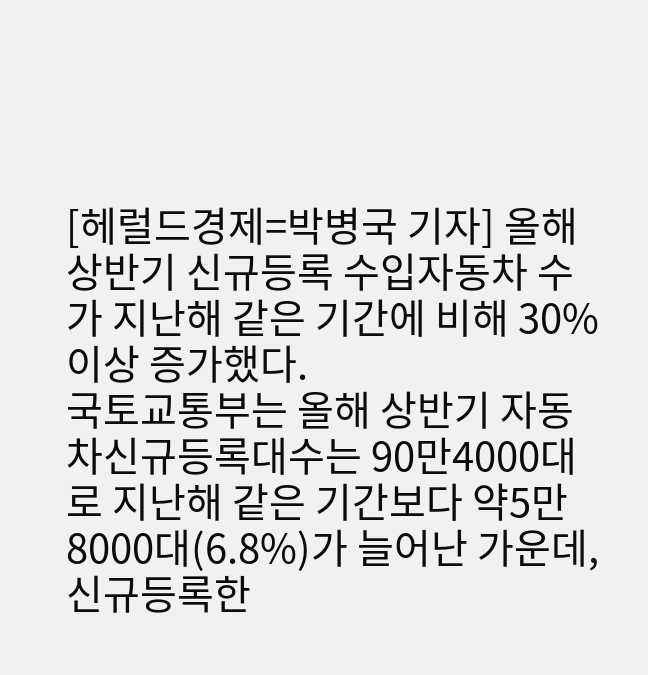[헤럴드경제=박병국 기자] 올해 상반기 신규등록 수입자동차 수가 지난해 같은 기간에 비해 30%이상 증가했다.
국토교통부는 올해 상반기 자동차신규등록대수는 90만4000대로 지난해 같은 기간보다 약5만8000대(6.8%)가 늘어난 가운데, 신규등록한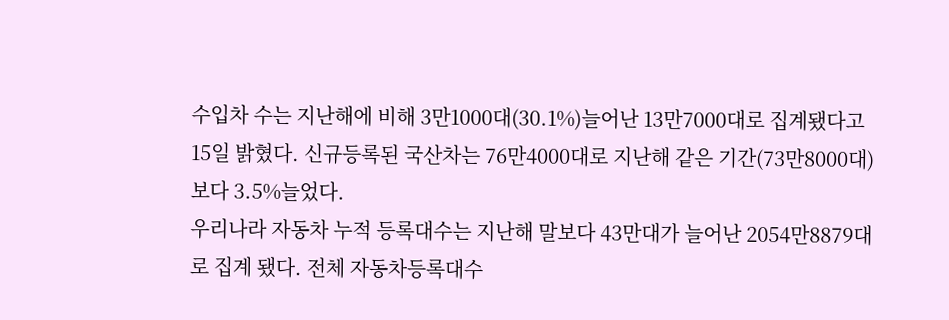수입차 수는 지난해에 비해 3만1000대(30.1%)늘어난 13만7000대로 집계됐다고 15일 밝혔다. 신규등록된 국산차는 76만4000대로 지난해 같은 기간(73만8000대)보다 3.5%늘었다.
우리나라 자동차 누적 등록대수는 지난해 말보다 43만대가 늘어난 2054만8879대로 집계 됐다. 전체 자동차등록대수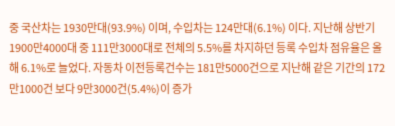중 국산차는 1930만대(93.9%) 이며, 수입차는 124만대(6.1%) 이다. 지난해 상반기 1900만4000대 중 111만3000대로 전체의 5.5%를 차지하던 등록 수입차 점유율은 올해 6.1%로 늘었다. 자동차 이전등록건수는 181만5000건으로 지난해 같은 기간의 172만1000건 보다 9만3000건(5.4%)이 증가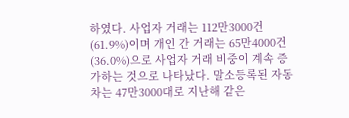하였다. 사업자 거래는 112만3000건(61.9%)이며 개인 간 거래는 65만4000건(36.0%)으로 사업자 거래 비중이 계속 증가하는 것으로 나타났다. 말소등록된 자동차는 47만3000대로 지난해 같은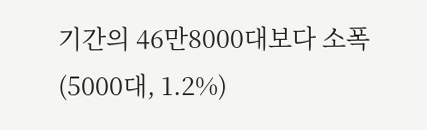기간의 46만8000대보다 소폭(5000대, 1.2%)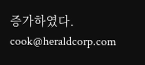증가하였다.
cook@heraldcorp.com